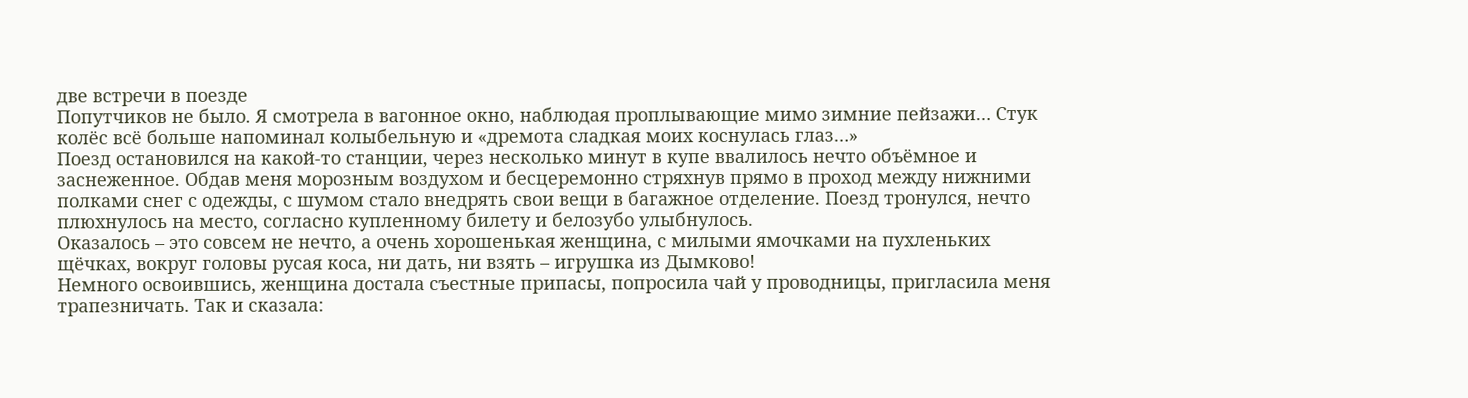две встречи в поезде
Попутчиков не было. Я смотрела в вагонное окно, наблюдая проплывающие мимо зимние пейзажи… Стук колёс всё больше напоминал колыбельную и «дремота сладкая моих коснулась глаз…»
Поезд остановился на какой-то станции, через несколько минут в купе ввалилось нечто объёмное и заснеженное. Обдав меня морозным воздухом и бесцеремонно стряхнув прямо в проход между нижними полками снег с одежды, с шумом стало внедрять свои вещи в багажное отделение. Поезд тронулся, нечто плюхнулось на место, согласно купленному билету и белозубо улыбнулось.
Оказалось – это совсем не нечто, а очень хорошенькая женщина, с милыми ямочками на пухленьких щёчках, вокруг головы русая коса, ни дать, ни взять – игрушка из Дымково!
Немного освоившись, женщина достала съестные припасы, попросила чай у проводницы, пригласила меня трапезничать. Так и сказала: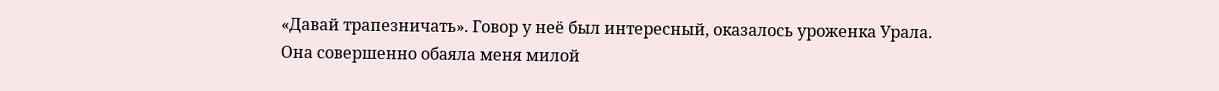«Давай трапезничать». Говор у неё был интересный, оказалось уроженка Урала.
Она совершенно обаяла меня милой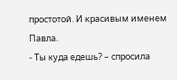простотой. И красивым именем Павла.
- Ты куда едешь? – спросила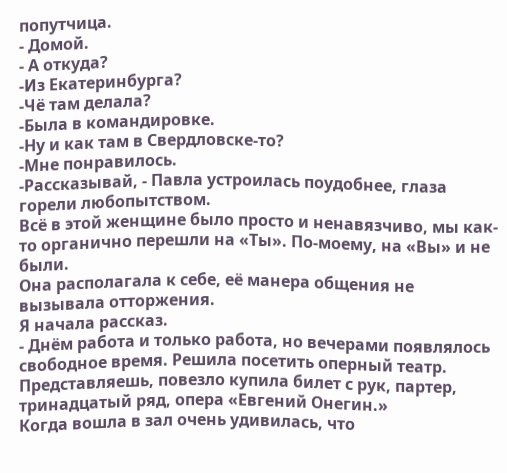попутчица.
- Домой.
- А откуда?
-Из Екатеринбурга?
-Чё там делала?
-Была в командировке.
-Ну и как там в Свердловске-то?
-Мне понравилось.
-Рассказывай, - Павла устроилась поудобнее, глаза горели любопытством.
Всё в этой женщине было просто и ненавязчиво, мы как-то органично перешли на «Ты». По-моему, на «Вы» и не были.
Она располагала к себе, её манера общения не вызывала отторжения.
Я начала рассказ.
- Днём работа и только работа, но вечерами появлялось свободное время. Решила посетить оперный театр. Представляешь, повезло купила билет с рук, партер, тринадцатый ряд, опера «Евгений Онегин.»
Когда вошла в зал очень удивилась, что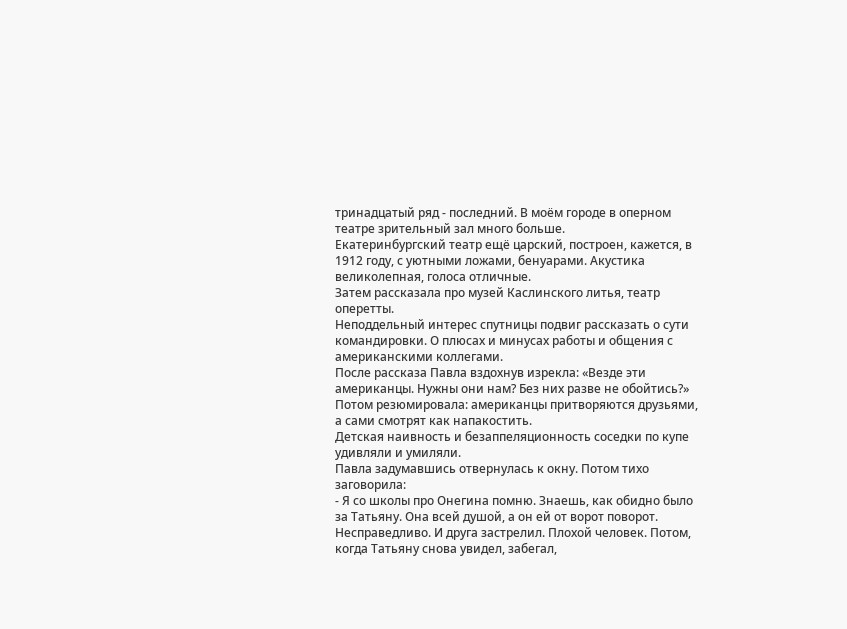тринадцатый ряд - последний. В моём городе в оперном театре зрительный зал много больше.
Екатеринбургский театр ещё царский, построен, кажется, в 1912 году, с уютными ложами, бенуарами. Акустика великолепная, голоса отличные.
Затем рассказала про музей Каслинского литья, театр оперетты.
Неподдельный интерес спутницы подвиг рассказать о сути командировки. О плюсах и минусах работы и общения с американскими коллегами.
После рассказа Павла вздохнув изрекла: «Везде эти американцы. Нужны они нам? Без них разве не обойтись?»
Потом резюмировала: американцы притворяются друзьями, а сами смотрят как напакостить.
Детская наивность и безаппеляционность соседки по купе удивляли и умиляли.
Павла задумавшись отвернулась к окну. Потом тихо заговорила:
- Я со школы про Онегина помню. Знаешь, как обидно было за Татьяну. Она всей душой, а он ей от ворот поворот. Несправедливо. И друга застрелил. Плохой человек. Потом, когда Татьяну снова увидел, забегал,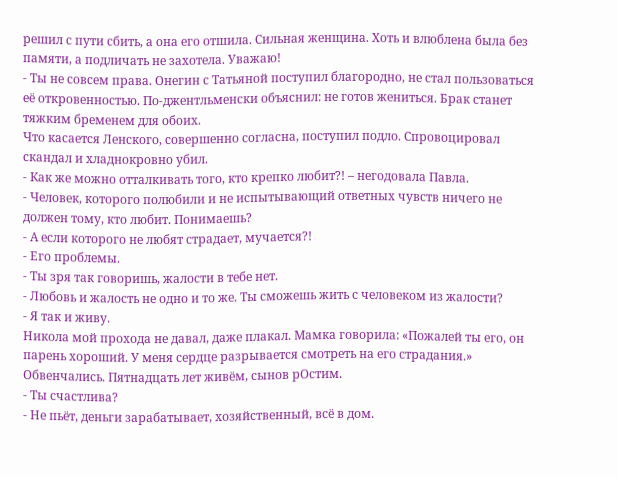решил с пути сбить, а она его отшила. Сильная женщина. Хоть и влюблена была без памяти, а подличать не захотела. Уважаю!
- Ты не совсем права. Онегин с Татьяной поступил благородно, не стал пользоваться её откровенностью. По-джентльменски объяснил: не готов жениться. Брак станет тяжким бременем для обоих.
Что касается Ленского, совершенно согласна, поступил подло. Спровоцировал скандал и хладнокровно убил.
- Как же можно отталкивать того, кто крепко любит?! – негодовала Павла.
- Человек, которого полюбили и не испытывающий ответных чувств ничего не должен тому, кто любит. Понимаешь?
- А если которого не любят страдает, мучается?!
- Его проблемы.
- Ты зря так говоришь, жалости в тебе нет.
- Любовь и жалость не одно и то же. Ты сможешь жить с человеком из жалости?
- Я так и живу.
Никола мой прохода не давал, даже плакал. Мамка говорила: «Пожалей ты его, он парень хороший. У меня сердце разрывается смотреть на его страдания.»
Обвенчались. Пятнадцать лет живём, сынов рОстим.
- Ты счастлива?
- Не пьёт, деньги зарабатывает, хозяйственный, всё в дом.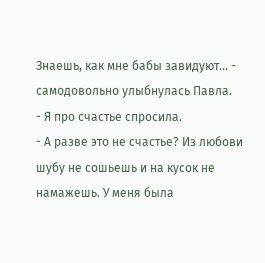Знаешь, как мне бабы завидуют… - самодовольно улыбнулась Павла.
- Я про счастье спросила.
- А разве это не счастье? Из любови шубу не сошьешь и на кусок не намажешь. У меня была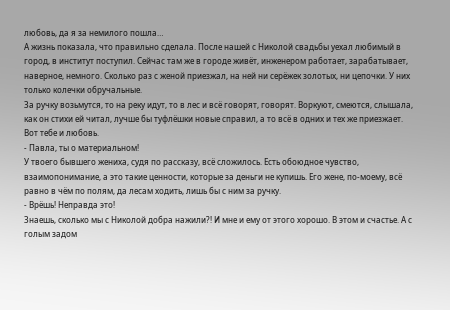любовь, да я за немилого пошла…
А жизнь показала, что правильно сделала. После нашей с Николой свадьбы уехал любимый в город, в институт поступил. Сейчас там же в городе живёт, инженером работает, зарабатывает, наверное, немного. Сколько раз с женой приезжал, на ней ни серёжек золотых, ни цепочки. У них только колечки обручальные.
За ручку возьмутся, то на реку идут, то в лес и всё говорят, говорят. Воркуют, смеются, слышала, как он стихи ей читал, лучше бы туфлёшки новые справил, а то всё в одних и тех же приезжает. Вот тебе и любовь.
- Павла, ты о материальном!
У твоего бывшего жениха, судя по рассказу, всё сложилось. Есть обоюдное чувство, взаимопонимание, а это такие ценности, которые за деньги не купишь. Его жене, по-моему, всё равно в чём по полям, да лесам ходить, лишь бы с ним за ручку.
- Врёшь! Неправда это!
Знаешь, сколько мы с Николой добра нажили?! И мне и ему от этого хорошо. В этом и счастье. А с голым задом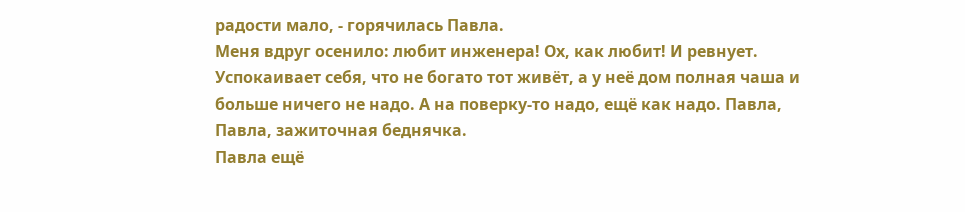радости мало, - горячилась Павла.
Меня вдруг осенило: любит инженера! Ох, как любит! И ревнует. Успокаивает себя, что не богато тот живёт, а у неё дом полная чаша и больше ничего не надо. А на поверку-то надо, ещё как надо. Павла, Павла, зажиточная беднячка.
Павла ещё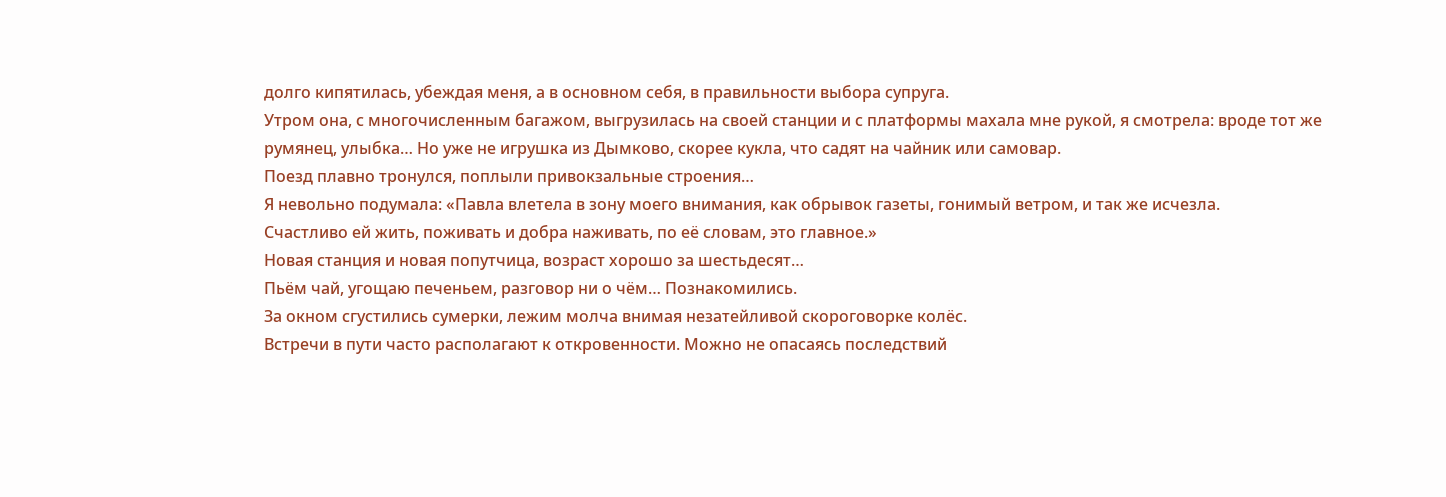долго кипятилась, убеждая меня, а в основном себя, в правильности выбора супруга.
Утром она, с многочисленным багажом, выгрузилась на своей станции и с платформы махала мне рукой, я смотрела: вроде тот же румянец, улыбка… Но уже не игрушка из Дымково, скорее кукла, что садят на чайник или самовар.
Поезд плавно тронулся, поплыли привокзальные строения…
Я невольно подумала: «Павла влетела в зону моего внимания, как обрывок газеты, гонимый ветром, и так же исчезла.
Счастливо ей жить, поживать и добра наживать, по её словам, это главное.»
Новая станция и новая попутчица, возраст хорошо за шестьдесят…
Пьём чай, угощаю печеньем, разговор ни о чём… Познакомились.
За окном сгустились сумерки, лежим молча внимая незатейливой скороговорке колёс.
Встречи в пути часто располагают к откровенности. Можно не опасаясь последствий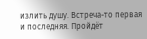излить душу. Встреча-то первая и последняя. Пройдёт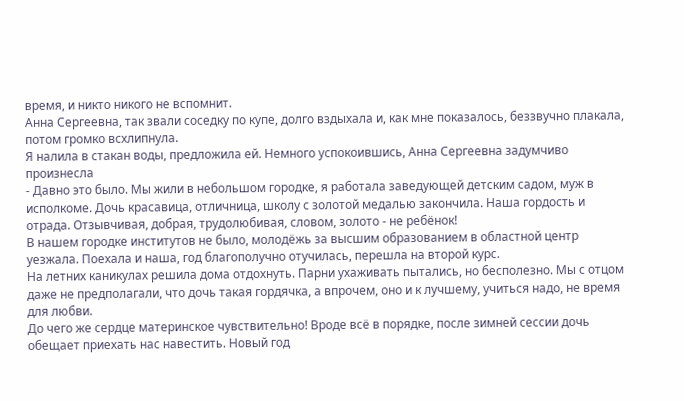время, и никто никого не вспомнит.
Анна Сергеевна, так звали соседку по купе, долго вздыхала и, как мне показалось, беззвучно плакала, потом громко всхлипнула.
Я налила в стакан воды, предложила ей. Немного успокоившись, Анна Сергеевна задумчиво произнесла
- Давно это было. Мы жили в небольшом городке, я работала заведующей детским садом, муж в исполкоме. Дочь красавица, отличница, школу с золотой медалью закончила. Наша гордость и отрада. Отзывчивая, добрая, трудолюбивая, словом, золото - не ребёнок!
В нашем городке институтов не было, молодёжь за высшим образованием в областной центр уезжала. Поехала и наша, год благополучно отучилась, перешла на второй курс.
На летних каникулах решила дома отдохнуть. Парни ухаживать пытались, но бесполезно. Мы с отцом даже не предполагали, что дочь такая гордячка, а впрочем, оно и к лучшему, учиться надо, не время для любви.
До чего же сердце материнское чувствительно! Вроде всё в порядке, после зимней сессии дочь обещает приехать нас навестить. Новый год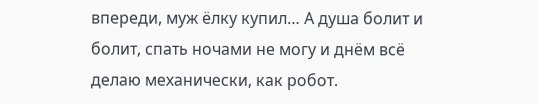впереди, муж ёлку купил… А душа болит и болит, спать ночами не могу и днём всё делаю механически, как робот.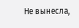Не вынесла,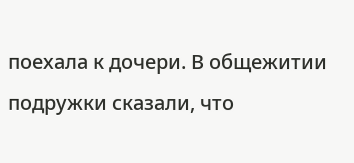поехала к дочери. В общежитии подружки сказали, что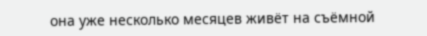она уже несколько месяцев живёт на съёмной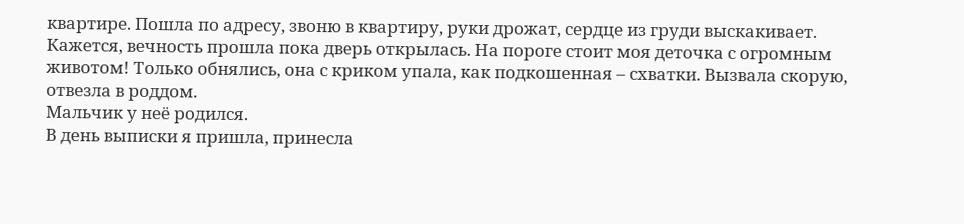квартире. Пошла по адресу, звоню в квартиру, руки дрожат, сердце из груди выскакивает. Кажется, вечность прошла пока дверь открылась. На пороге стоит моя деточка с огромным животом! Только обнялись, она с криком упала, как подкошенная – схватки. Вызвала скорую, отвезла в роддом.
Мальчик у неё родился.
В день выписки я пришла, принесла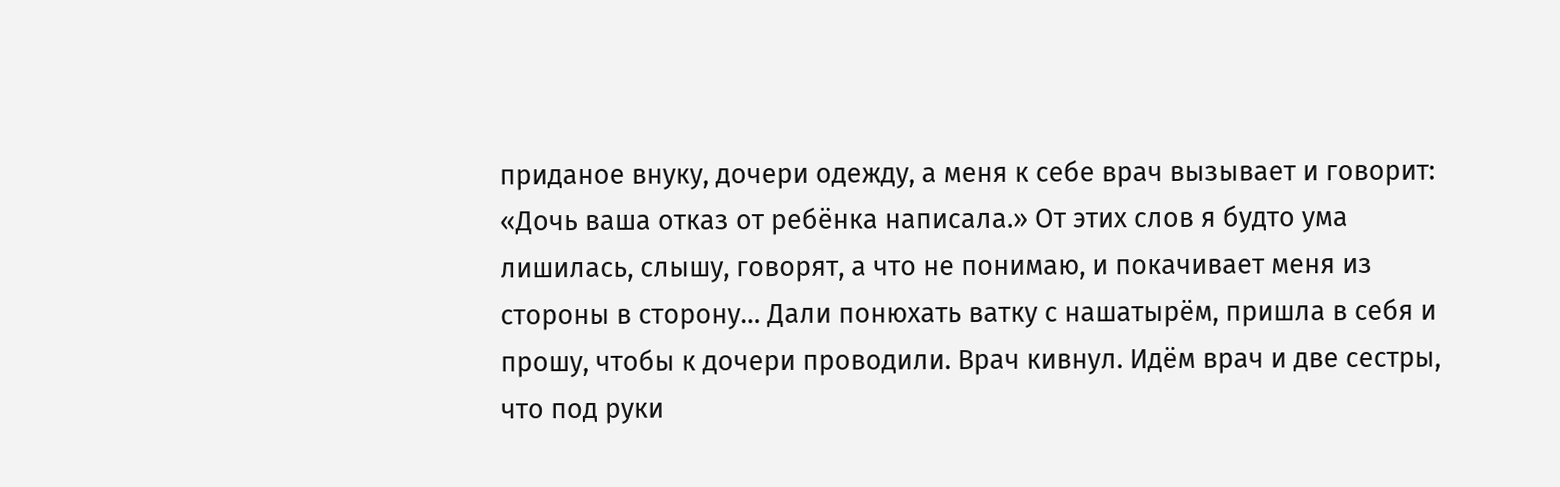приданое внуку, дочери одежду, а меня к себе врач вызывает и говорит: «Дочь ваша отказ от ребёнка написала.» От этих слов я будто ума лишилась, слышу, говорят, а что не понимаю, и покачивает меня из стороны в сторону… Дали понюхать ватку с нашатырём, пришла в себя и прошу, чтобы к дочери проводили. Врач кивнул. Идём врач и две сестры, что под руки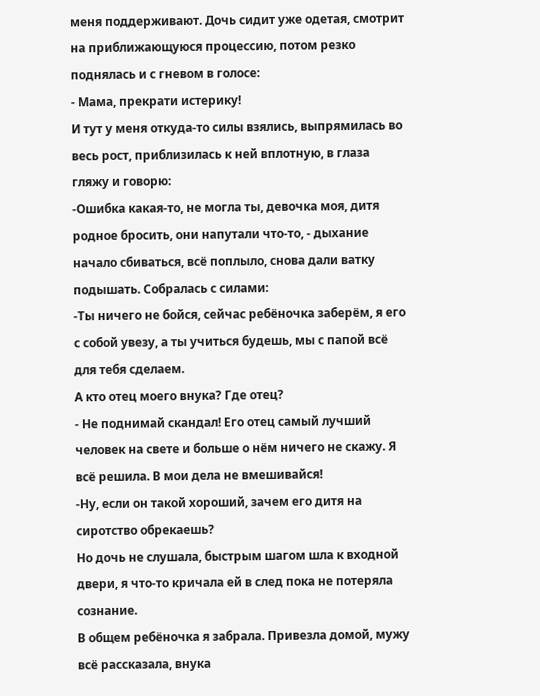меня поддерживают. Дочь сидит уже одетая, смотрит на приближающуюся процессию, потом резко поднялась и с гневом в голосе:
- Мама, прекрати истерику!
И тут у меня откуда-то силы взялись, выпрямилась во весь рост, приблизилась к ней вплотную, в глаза гляжу и говорю:
-Ошибка какая-то, не могла ты, девочка моя, дитя родное бросить, они напутали что-то, - дыхание начало сбиваться, всё поплыло, снова дали ватку подышать. Собралась с силами:
-Ты ничего не бойся, сейчас ребёночка заберём, я его с собой увезу, а ты учиться будешь, мы с папой всё для тебя сделаем.
А кто отец моего внука? Где отец?
- Не поднимай скандал! Его отец самый лучший человек на свете и больше о нём ничего не скажу. Я всё решила. В мои дела не вмешивайся!
-Ну, если он такой хороший, зачем его дитя на сиротство обрекаешь?
Но дочь не слушала, быстрым шагом шла к входной двери, я что-то кричала ей в след пока не потеряла сознание.
В общем ребёночка я забрала. Привезла домой, мужу всё рассказала, внука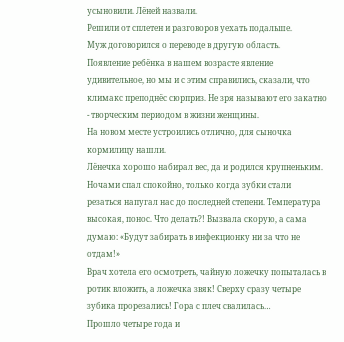усыновили. Лёней назвали.
Решили от сплетен и разговоров уехать подальше.
Муж договорился о переводе в другую область.
Появление ребёнка в нашем возрасте явление удивительное, но мы и с этим справились, сказали, что климакс преподнёс сюрприз. Не зря называют его закатно - творческим периодом в жизни женщины.
На новом месте устроились отлично, для сыночка кормилицу нашли.
Лёнечка хорошо набирал вес, да и родился крупненьким. Ночами спал спокойно, только когда зубки стали резаться напугал нас до последней степени. Температура высокая, понос. Что делать?! Вызвала скорую, а сама думаю: «Будут забирать в инфекционку ни за что не отдам!»
Врач хотела его осмотреть, чайную ложечку попыталась в ротик вложить, а ложечка звяк! Сверху сразу четыре зубика прорезались! Гора с плеч свалилась…
Прошло четыре года и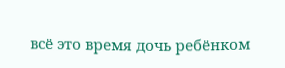всё это время дочь ребёнком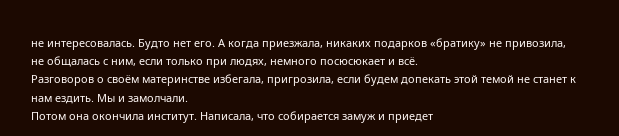не интересовалась. Будто нет его. А когда приезжала, никаких подарков «братику» не привозила, не общалась с ним, если только при людях, немного посюсюкает и всё.
Разговоров о своём материнстве избегала, пригрозила, если будем допекать этой темой не станет к нам ездить. Мы и замолчали.
Потом она окончила институт. Написала, что собирается замуж и приедет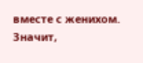вместе с женихом. Значит,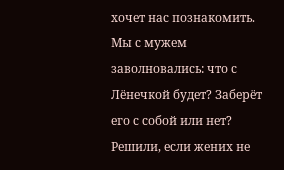хочет нас познакомить.
Мы с мужем заволновались: что с Лёнечкой будет? Заберёт его с собой или нет? Решили, если жених не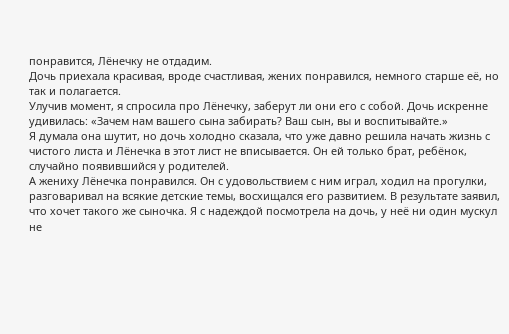понравится, Лёнечку не отдадим.
Дочь приехала красивая, вроде счастливая, жених понравился, немного старше её, но так и полагается.
Улучив момент, я спросила про Лёнечку, заберут ли они его с собой. Дочь искренне удивилась: «Зачем нам вашего сына забирать? Ваш сын, вы и воспитывайте.»
Я думала она шутит, но дочь холодно сказала, что уже давно решила начать жизнь с чистого листа и Лёнечка в этот лист не вписывается. Он ей только брат, ребёнок, случайно появившийся у родителей.
А жениху Лёнечка понравился. Он с удовольствием с ним играл, ходил на прогулки, разговаривал на всякие детские темы, восхищался его развитием. В результате заявил, что хочет такого же сыночка. Я с надеждой посмотрела на дочь, у неё ни один мускул не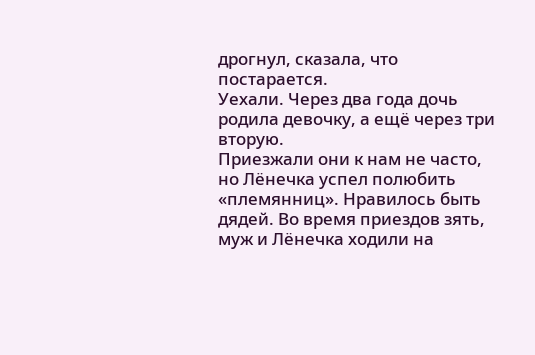дрогнул, сказала, что постарается.
Уехали. Через два года дочь родила девочку, а ещё через три вторую.
Приезжали они к нам не часто, но Лёнечка успел полюбить «племянниц». Нравилось быть дядей. Во время приездов зять, муж и Лёнечка ходили на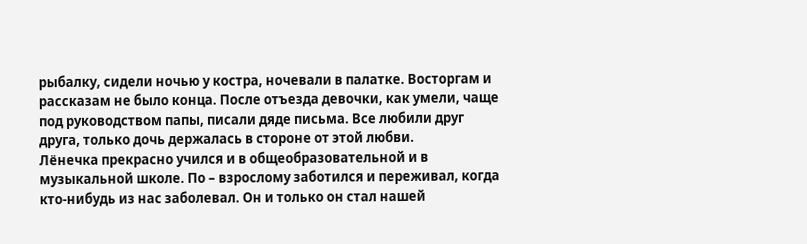рыбалку, сидели ночью у костра, ночевали в палатке. Восторгам и рассказам не было конца. После отъезда девочки, как умели, чаще под руководством папы, писали дяде письма. Все любили друг друга, только дочь держалась в стороне от этой любви.
Лёнечка прекрасно учился и в общеобразовательной и в музыкальной школе. По – взрослому заботился и переживал, когда кто-нибудь из нас заболевал. Он и только он стал нашей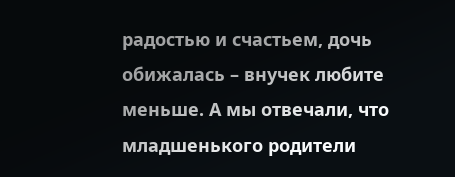радостью и счастьем, дочь обижалась – внучек любите меньше. А мы отвечали, что младшенького родители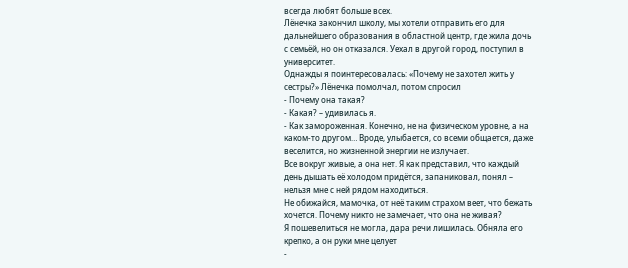всегда любят больше всех.
Лёнечка закончил школу, мы хотели отправить его для дальнейшего образования в областной центр, где жила дочь с семьёй, но он отказался. Уехал в другой город, поступил в университет.
Однажды я поинтересовалась: «Почему не захотел жить у сестры?» Лёнечка помолчал, потом спросил
- Почему она такая?
- Какая? – удивилась я.
- Как замороженная. Конечно, не на физическом уровне, а на каком-то другом… Вроде, улыбается, со всеми общается, даже веселится, но жизненной энергии не излучает.
Все вокруг живые, а она нет. Я как представил, что каждый день дышать её холодом придётся, запаниковал, понял – нельзя мне с ней рядом находиться.
Не обижайся, мамочка, от неё таким страхом веет, что бежать хочется. Почему никто не замечает, что она не живая?
Я пошевелиться не могла, дара речи лишилась. Обняла его крепко, а он руки мне целует
-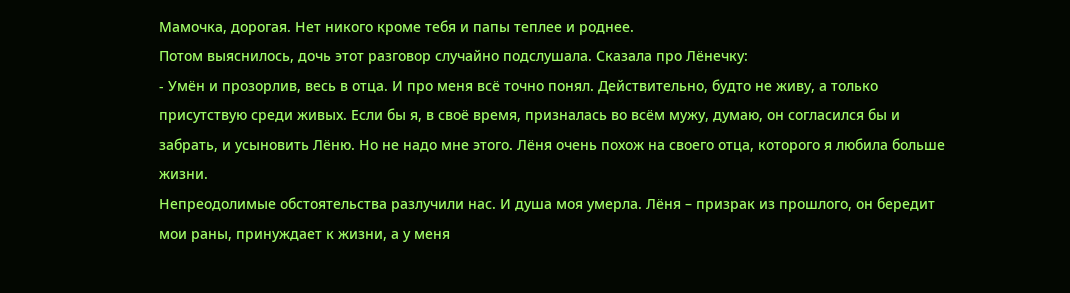Мамочка, дорогая. Нет никого кроме тебя и папы теплее и роднее.
Потом выяснилось, дочь этот разговор случайно подслушала. Сказала про Лёнечку:
- Умён и прозорлив, весь в отца. И про меня всё точно понял. Действительно, будто не живу, а только присутствую среди живых. Если бы я, в своё время, призналась во всём мужу, думаю, он согласился бы и забрать, и усыновить Лёню. Но не надо мне этого. Лёня очень похож на своего отца, которого я любила больше жизни.
Непреодолимые обстоятельства разлучили нас. И душа моя умерла. Лёня – призрак из прошлого, он бередит мои раны, принуждает к жизни, а у меня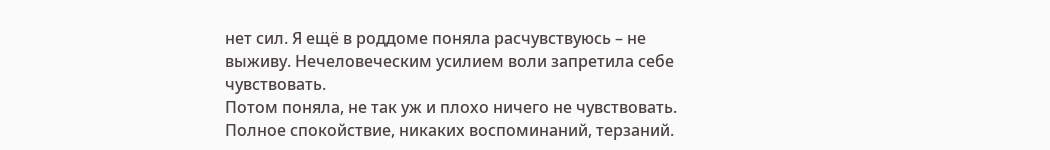нет сил. Я ещё в роддоме поняла расчувствуюсь – не выживу. Нечеловеческим усилием воли запретила себе чувствовать.
Потом поняла, не так уж и плохо ничего не чувствовать. Полное спокойствие, никаких воспоминаний, терзаний.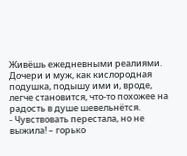Живёшь ежедневными реалиями. Дочери и муж, как кислородная подушка, подышу ими и, вроде, легче становится, что-то похожее на радость в душе шевельнётся.
- Чувствовать перестала, но не выжила! – горько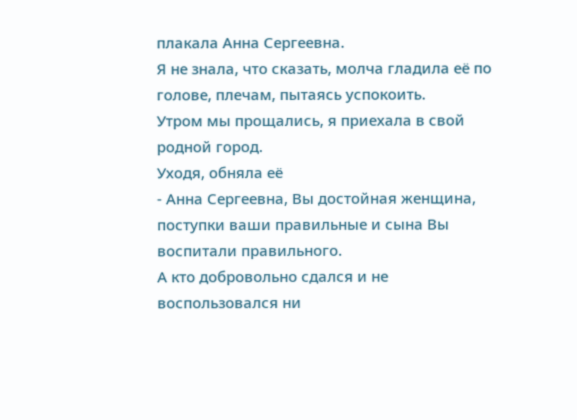плакала Анна Сергеевна.
Я не знала, что сказать, молча гладила её по голове, плечам, пытаясь успокоить.
Утром мы прощались, я приехала в свой родной город.
Уходя, обняла её
- Анна Сергеевна, Вы достойная женщина, поступки ваши правильные и сына Вы воспитали правильного.
А кто добровольно сдался и не воспользовался ни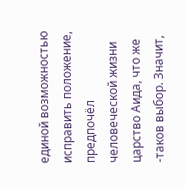единой возможностью исправить положение, предпочёл человеческой жизни царство Аида, что же -таков выбор. Значит,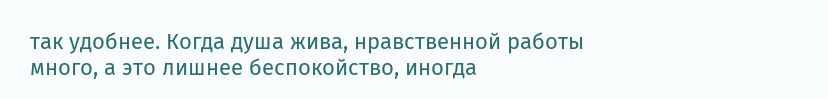так удобнее. Когда душа жива, нравственной работы много, а это лишнее беспокойство, иногда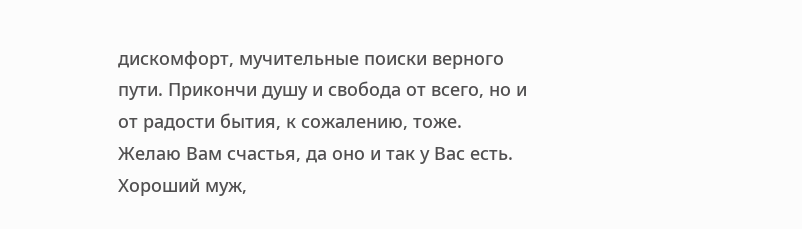дискомфорт, мучительные поиски верного пути. Прикончи душу и свобода от всего, но и от радости бытия, к сожалению, тоже.
Желаю Вам счастья, да оно и так у Вас есть. Хороший муж,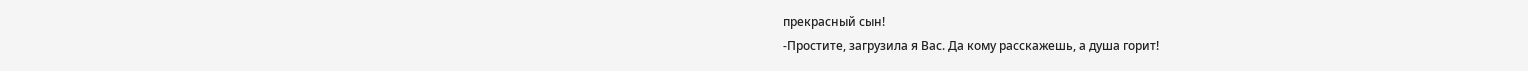прекрасный сын!
-Простите, загрузила я Вас. Да кому расскажешь, а душа горит!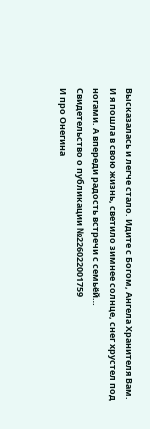Высказалась и легче стало. Идите с Богом, Ангела Хранителя Вам.
И я пошла в свою жизнь, светило зимнее солнце, снег хрустел под ногами. А впереди радость встречи с семьёй…
Свидетельство о публикации №226022001759
И про Онегина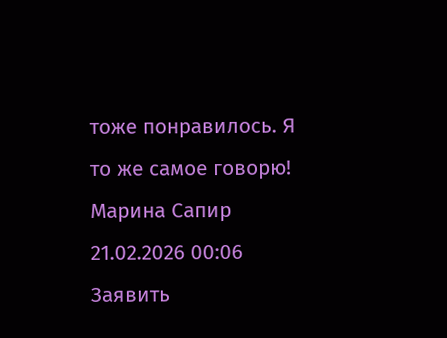тоже понравилось. Я то же самое говорю!
Марина Сапир 21.02.2026 00:06 Заявить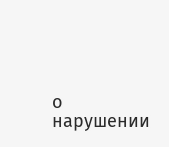о нарушении